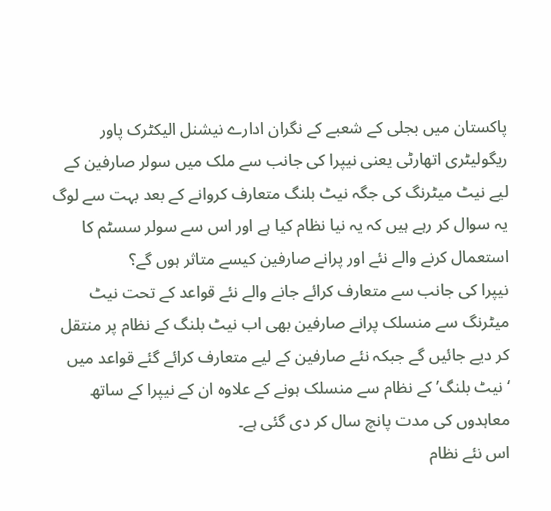پاکستان میں بجلی کے شعبے کے نگران ادارے نیشنل الیکٹرک پاور ریگولیٹری اتھارٹی یعنی نیپرا کی جانب سے ملک میں سولر صارفین کے لیے نیٹ میٹرنگ کی جگہ نیٹ بلنگ متعارف کروانے کے بعد بہت سے لوگ یہ سوال کر رہے ہیں کہ یہ نیا نظام کیا ہے اور اس سے سولر سسٹم کا استعمال کرنے والے نئے اور پرانے صارفین کیسے متاثر ہوں گے؟
نیپرا کی جانب سے متعارف کرائے جانے والے نئے قواعد کے تحت نیٹ میٹرنگ سے منسلک پرانے صارفین بھی اب نیٹ بلنگ کے نظام پر منتقل کر دیے جائیں گے جبکہ نئے صارفین کے لیے متعارف کرائے گئے قواعد میں ‘نیٹ بلنگ’ کے نظام سے منسلک ہونے کے علاوہ ان کے نیپرا کے ساتھ معاہدوں کی مدت پانچ سال کر دی گئی ہے۔
اس نئے نظام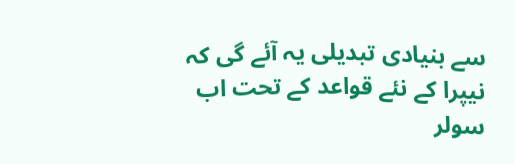سے بنیادی تبدیلی یہ آئے گی کہ نیپرا کے نئے قواعد کے تحت اب سولر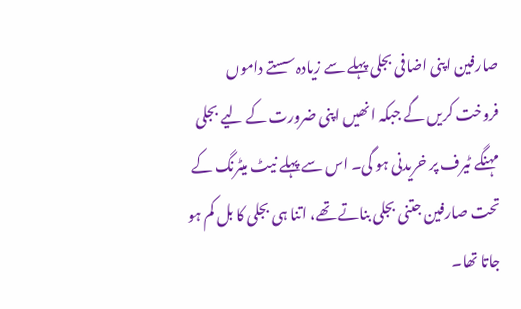صارفین اپنی اضافی بجلی پہلے سے زیادہ سستے داموں فروخت کریں گے جبکہ انھیں اپنی ضرورت کے لیے بجلی مہنگے ٹیرف پر خریدنی ہو گی۔ اس سے پہلے نیٹ میٹرنگ کے تحت صارفین جتنی بجلی بناتے تھے، اتنا ہی بجلی کا بل کم ہو جاتا تھا۔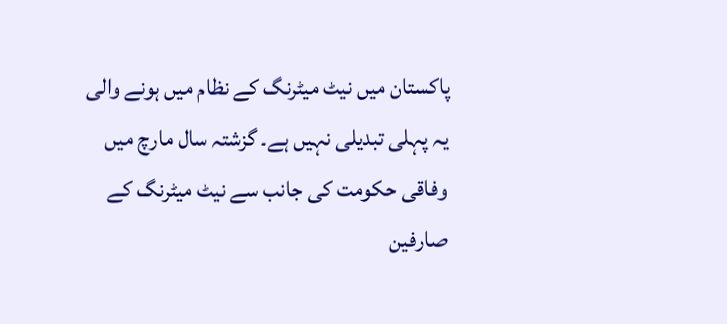پاکستان میں نیٹ میٹرنگ کے نظام میں ہونے والی یہ پہلی تبدیلی نہیں ہے۔ گزشتہ سال مارچ میں وفاقی حکومت کی جانب سے نیٹ میٹرنگ کے صارفین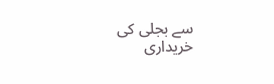سے بجلی کی خریداری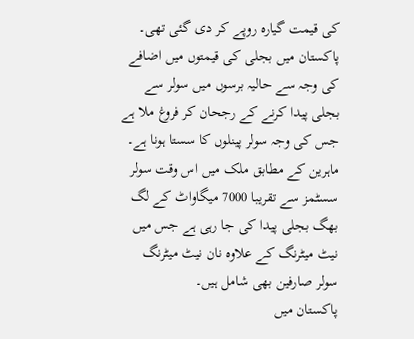کی قیمت گیارہ روپے کر دی گئی تھی۔
پاکستان میں بجلی کی قیمتوں میں اضافے کی وجہ سے حالیہ برسوں میں سولر سے بجلی پیدا کرنے کے رجحان کر فروغ ملا ہے جس کی وجہ سولر پینلوں کا سستا ہونا ہے۔ ماہرین کے مطابق ملک میں اس وقت سولر سسٹمز سے تقریبا 7000 میگاواٹ کے لگ بھگ بجلی پیدا کی جا رہی ہے جس میں نیٹ میٹرنگ کے علاوہ نان نیٹ میٹرنگ سولر صارفین بھی شامل ہیں۔
پاکستان میں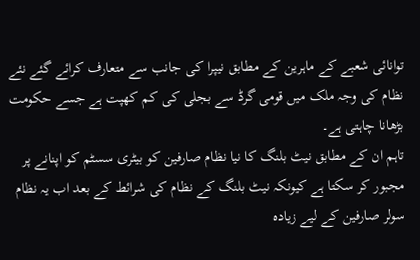توانائی شعبے کے ماہرین کے مطابق نیپرا کی جانب سے متعارف کرائے گئے نئے نظام کی وجہ ملک میں قومی گرڈ سے بجلی کی کم کھپت ہے جسے حکومت بڑھانا چاہتی ہے۔
تاہم ان کے مطابق نیٹ بلنگ کا نیا نظام صارفین کو بیٹری سسٹم کو اپنانے پر مجبور کر سکتا ہے کیونکہ نیٹ بلنگ کے نظام کی شرائط کے بعد اب یہ نظام سولر صارفین کے لیے زیادہ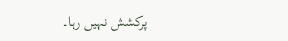پرکشش نہیں رہا۔